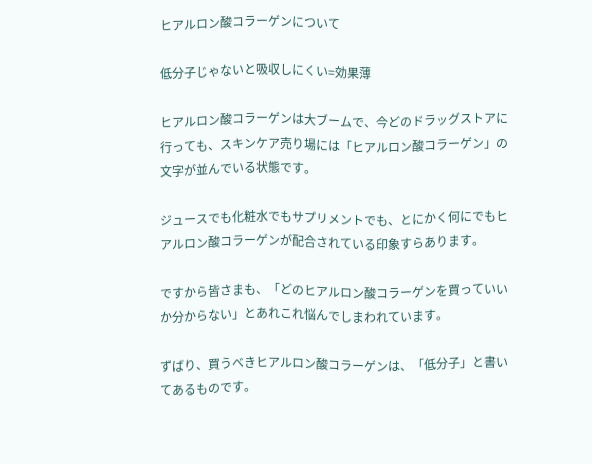ヒアルロン酸コラーゲンについて

低分子じゃないと吸収しにくい=効果薄

ヒアルロン酸コラーゲンは大ブームで、今どのドラッグストアに行っても、スキンケア売り場には「ヒアルロン酸コラーゲン」の文字が並んでいる状態です。

ジュースでも化粧水でもサプリメントでも、とにかく何にでもヒアルロン酸コラーゲンが配合されている印象すらあります。

ですから皆さまも、「どのヒアルロン酸コラーゲンを買っていいか分からない」とあれこれ悩んでしまわれています。

ずばり、買うべきヒアルロン酸コラーゲンは、「低分子」と書いてあるものです。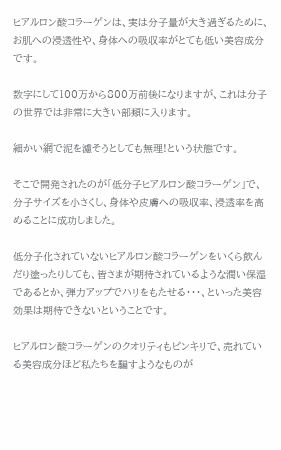ヒアルロン酸コラーゲンは、実は分子量が大き過ぎるために、お肌への浸透性や、身体への吸収率がとても低い美容成分です。

数字にして100万から800万前後になりますが、これは分子の世界では非常に大きい部類に入ります。

細かい網で泥を濾そうとしても無理!という状態です。

そこで開発されたのが「低分子ヒアルロン酸コラーゲン」で、分子サイズを小さくし、身体や皮膚への吸収率、浸透率を高めることに成功しました。

低分子化されていないヒアルロン酸コラーゲンをいくら飲んだり塗ったりしても、皆さまが期待されているような潤い保湿であるとか、弾力アップでハリをもたせる・・・、といった美容効果は期待できないということです。

ヒアルロン酸コラーゲンのクオリティもピンキリで、売れている美容成分ほど私たちを騙すようなものが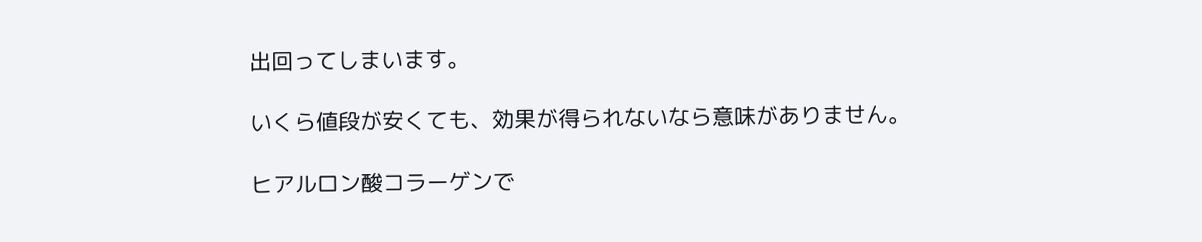出回ってしまいます。

いくら値段が安くても、効果が得られないなら意味がありません。

ヒアルロン酸コラーゲンで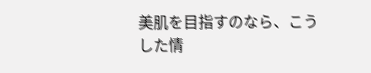美肌を目指すのなら、こうした情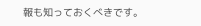報も知っておくべきです。